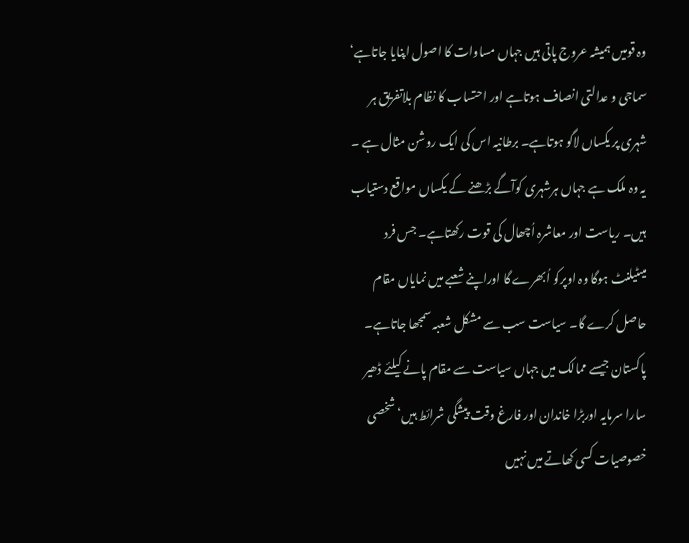وہ قومیں ہمیشہ عروج پاتی ہیں جہاں مساوات کا اصول اپنایا جاتاہے‘ سماجی و عدالتی انصاف ہوتاہے اور احتساب کا نظام بلاتفریق ہر شہری پر یکساں لاگو ہوتاہے۔ برطانیہ اس کی ایک روشن مثال ہے ۔ یہ وہ ملک ہے جہاں ہرشہری کوآگے بڑھنے کے یکساں مواقع دستیاب ہیں۔ ریاست اور معاشرہ اُچھال کی قوت رکھتاہے۔ جس فرد میںٹیلنٹ ہوگا وہ اوپرکو اُبھرے گا اوراپنے شعبے میں نمایاں مقام حاصل کرے گا۔ سیاست سب سے مشکل شعبہ سمجھا جاتاہے۔ پاکستان جیسے ممالک میں جہاں سیاست سے مقام پانے کیلئے ڈھیر سارا سرمایہ اوربڑا خاندان اور فارغ وقت پیشگی شرائط ہیں‘ شخصی خصوصیات کسی کھاتے میں نہیں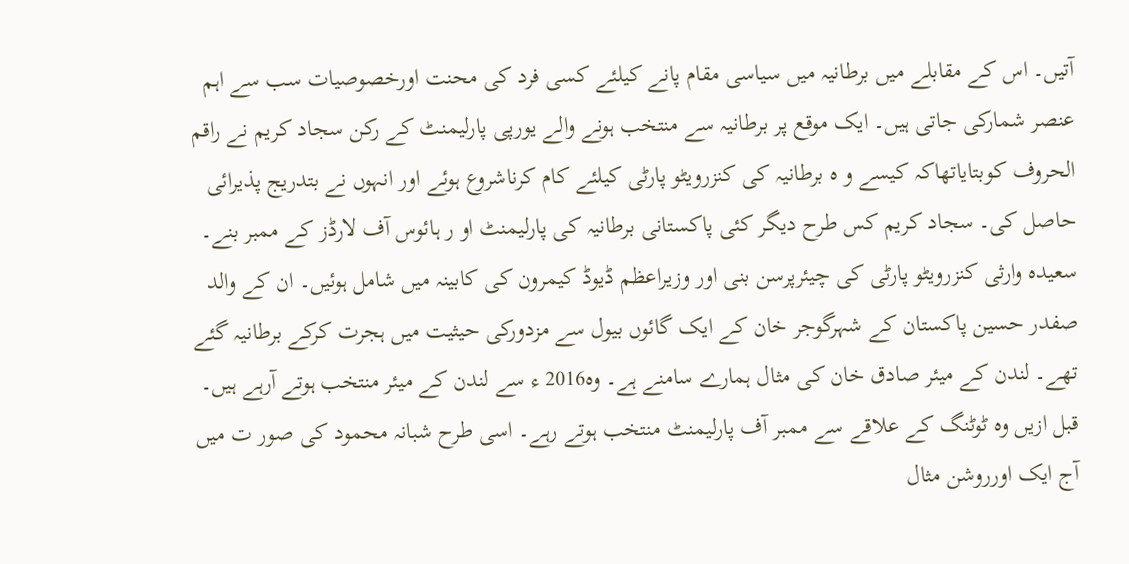آتیں۔ اس کے مقابلے میں برطانیہ میں سیاسی مقام پانے کیلئے کسی فرد کی محنت اورخصوصیات سب سے اہم عنصر شمارکی جاتی ہیں۔ ایک موقع پر برطانیہ سے منتخب ہونے والے یورپی پارلیمنٹ کے رکن سجاد کریم نے راقم الحروف کوبتایاتھاکہ کیسے و ہ برطانیہ کی کنزرویٹو پارٹی کیلئے کام کرناشروع ہوئے اور انہوں نے بتدریج پذیرائی حاصل کی۔ سجاد کریم کس طرح دیگر کئی پاکستانی برطانیہ کی پارلیمنٹ او ر ہائوس آف لارڈز کے ممبر بنے۔ سعیدہ وارثی کنزرویٹو پارٹی کی چیئرپرسن بنی اور وزیراعظم ڈیوڈ کیمرون کی کابینہ میں شامل ہوئیں۔ ان کے والد صفدر حسین پاکستان کے شہرگوجر خان کے ایک گائوں بیول سے مزدورکی حیثیت میں ہجرت کرکے برطانیہ گئے تھے۔ لندن کے میئر صادق خان کی مثال ہمارے سامنے ہے۔ وہ2016 ء سے لندن کے میئر منتخب ہوتے آرہے ہیں۔ قبل ازیں وہ ٹوٹنگ کے علاقے سے ممبر آف پارلیمنٹ منتخب ہوتے رہے۔ اسی طرح شبانہ محمود کی صور ت میں آج ایک اورروشن مثال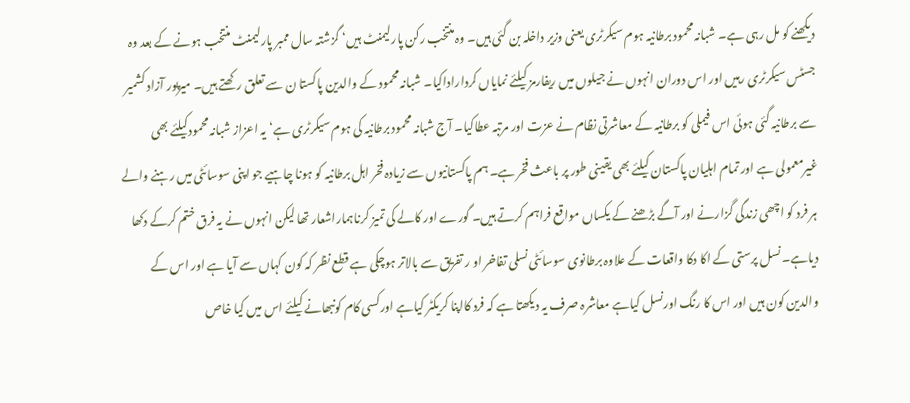دیکھنے کو مل رہی ہے۔ شبانہ محمود برطانیہ ہوم سیکرٹری یعنی وزیر داخلہ بن گئی ہیں۔ وہ منتخب رکن پارلیمنٹ ہیں‘ گزشتہ سال ممبر پارلیمنٹ منتخب ہونے کے بعد وہ جسٹس سیکرٹری رہیں اور اس دوران انہوں نے جیلوں میں ریفارمز کیلئے نمایاں کرداراداکیا۔ شبانہ محمود کے والدین پاکستا ن سے تعلق رکھتے ہیں۔ میرپور آزاد کشمیر سے برطانیہ گئی ہوئی اس فیملی کو برطانیہ کے معاشرتی نظام نے عزت اور مرتبہ عطاکیا۔ آج شبانہ محمود برطانیہ کی ہوم سیکرٹری ہے‘ یہ اعزاز شبانہ محمودکیلئے بھی غیرمعمولی ہے اور تمام اہلیان پاکستان کیلئے بھی یقینی طور پر باعث فخر ہے۔ ہم پاکستانیوں سے زیادہ فخر اہل برطانیہ کو ہونا چاہیے جو اپنی سوسائٹی میں رہنے والے ہر فرد کو اچھی زندگی گزارنے اور آگے بڑھنے کے یکساں مواقع فراہم کرتے ہیں۔ گورے اور کالے کی تمیز کرناہماراشعار تھا لیکن انہوں نے یہ فرق ختم کرکے دکھا دیاہے۔ نسل پرستی کے اکا دکا واقعات کے علاوہ برطانوی سوسائٹی نسلی تفاخر او ر تفریق سے بالاتر ہوچکی ہے قطع نظر کہ کون کہاں سے آیا ہے اور اس کے والدین کون ہیں اور اس کا رنگ اورنسل کیاہے معاشرہ صرف یہ دیکھتا ہے کہ فرد کااپنا کریکٹر کیاہے اورکسی کام کونبھانے کیلئے اس میں کیا خاص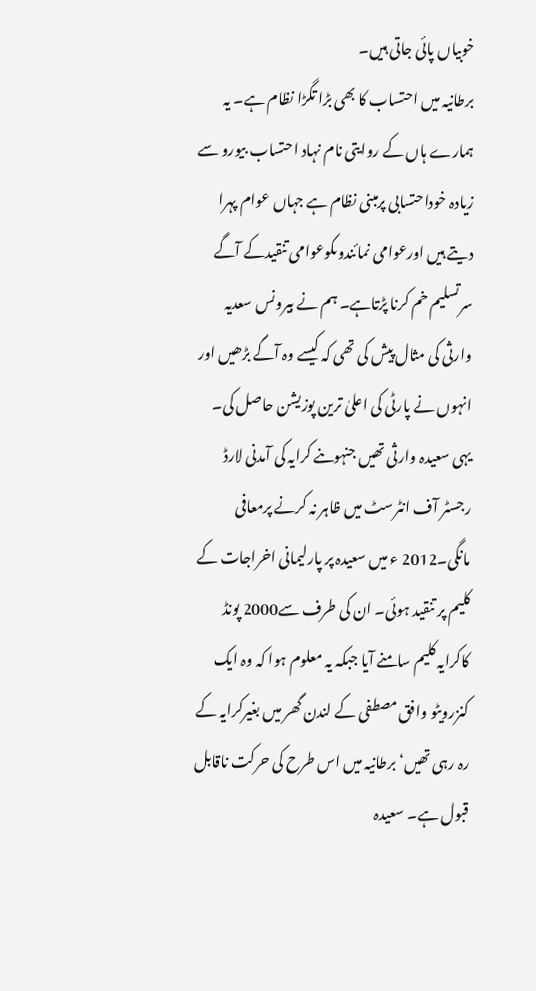خوبیاں پائی جاتی ہیں۔
برطانیہ میں احتساب کا بھی بڑا تگڑا نظام ہے۔ یہ ہمارے ہاں کے روایتی نام نہاد احتساب بیورو سے زیادہ خوداحتسابی پرمبنی نظام ہے جہاں عوام پہرا دیتے ہیں اورعوامی نمائندوںکوعوامی تنقیدکے آگے سرتسلیم خم کرنا پڑتاہے۔ ہم نے بیرونس سعدیہ وارثی کی مثال پیش کی تھی کہ کیسے وہ آگے بڑھیں اور انہوں نے پارٹی کی اعلیٰ ترین پوزیشن حاصل کی۔ یہی سعیدہ وارثی تھیں جنہوںنے کرایہ کی آمدنی لارڈ رجسٹر آف انٹرسٹ میں ظاہر نہ کرنے پرمعافی مانگی۔2012 ء میں سعیدہ پر پارلیمانی اخراجات کے کلیم پر تنقید ہوئی۔ ان کی طرف سے2000 پونڈ کاکرایہ کلیم سامنے آیا جبکہ یہ معلوم ہوا کہ وہ ایک کنزرویٹو وافق مصطفی کے لندن گھر میں بغیرکرایہ کے رہ رہی تھیں‘ برطانیہ میں اس طرح کی حرکت ناقابل قبول ہے۔ سعیدہ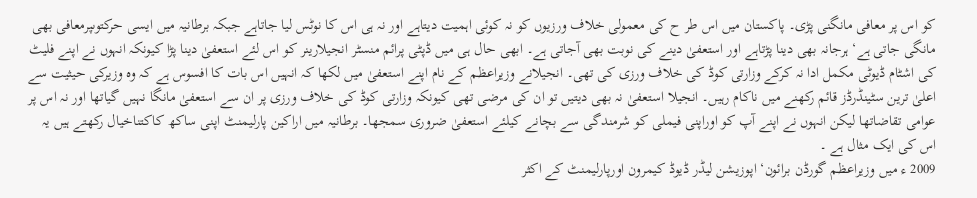کو اس پر معافی مانگنی پڑی۔ پاکستان میں اس طر ح کی معمولی خلاف ورزیوں کو نہ کوئی اہمیت دیتاہے اور نہ ہی اس کا نوٹس لیا جاتاہے جبکہ برطانیہ میں ایسی حرکتوںپرمعافی بھی مانگی جاتی ہے‘ ہرجانہ بھی دینا پڑتاہے اور استعفیٰ دینے کی نوبت بھی آجاتی ہے۔ ابھی حال ہی میں ڈپٹی پرائم منسٹر انجیلارینر کو اس لئے استعفیٰ دینا پڑا کیونکہ انہوں نے اپنے فلیٹ کی اشٹام ڈیوٹی مکمل ادا نہ کرکے وزارتی کوڈ کی خلاف ورزی کی تھی۔ انجیلانے وزیراعظم کے نام اپنے استعفیٰ میں لکھا کہ انہیں اس بات کا افسوس ہے کہ وہ وزیرکی حیثیت سے اعلیٰ ترین سٹینڈرڈز قائم رکھنے میں ناکام رہیں۔ انجیلا استعفیٰ نہ بھی دیتیں تو ان کی مرضی تھی کیونکہ وزارتی کوڈ کی خلاف ورزی پر ان سے استعفیٰ مانگا نہیں گیاتھا اور نہ اس پر عوامی تقاضاتھا لیکن انہوں نے اپنے آپ کو اوراپنی فیملی کو شرمندگی سے بچانے کیلئے استعفیٰ ضروری سمجھا۔ برطانیہ میں اراکین پارلیمنٹ اپنی ساکھ کاکتناخیال رکھتے ہیں یہ اس کی ایک مثال ہے ۔
2009 ء میں وزیراعظم گورڈن برائون‘ اپوزیشن لیڈر ڈیوڈ کیمرون اورپارلیمنٹ کے اکثر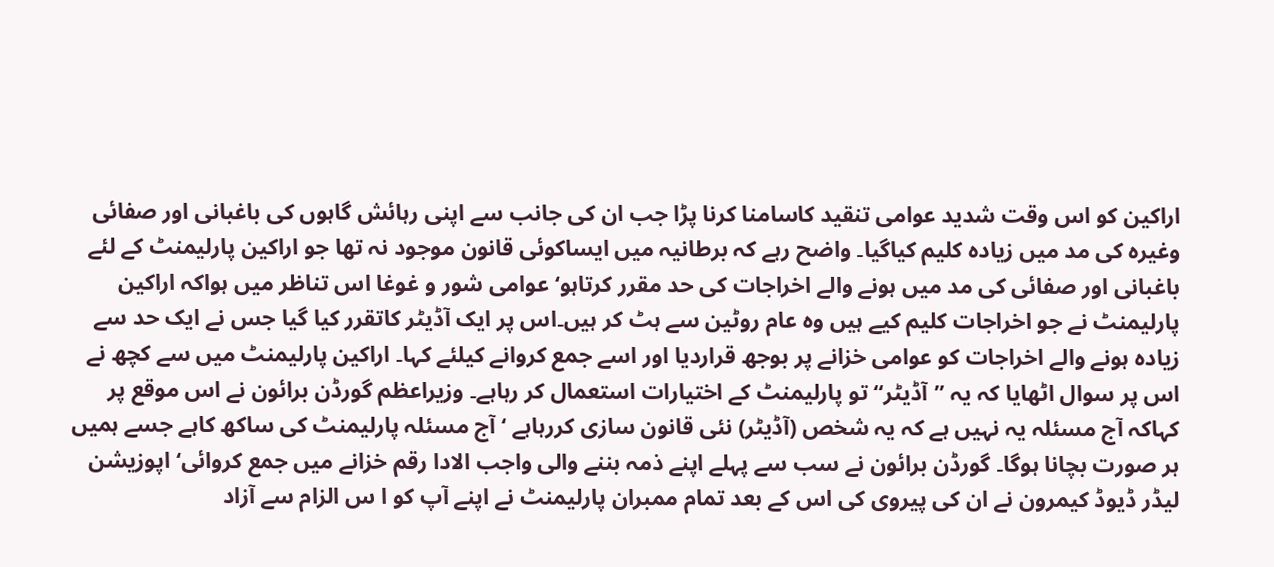اراکین کو اس وقت شدید عوامی تنقید کاسامنا کرنا پڑا جب ان کی جانب سے اپنی رہائش گاہوں کی باغبانی اور صفائی وغیرہ کی مد میں زیادہ کلیم کیاگیا۔ واضح رہے کہ برطانیہ میں ایساکوئی قانون موجود نہ تھا جو اراکین پارلیمنٹ کے لئے باغبانی اور صفائی کی مد میں ہونے والے اخراجات کی حد مقرر کرتاہو‘ عوامی شور و غوغا اس تناظر میں ہواکہ اراکین پارلیمنٹ نے جو اخراجات کلیم کیے ہیں وہ عام روٹین سے ہٹ کر ہیں۔اس پر ایک آڈیٹر کاتقرر کیا گیا جس نے ایک حد سے زیادہ ہونے والے اخراجات کو عوامی خزانے پر بوجھ قراردیا اور اسے جمع کروانے کیلئے کہا۔ اراکین پارلیمنٹ میں سے کچھ نے اس پر سوال اٹھایا کہ یہ ’’آڈیٹر‘‘ تو پارلیمنٹ کے اختیارات استعمال کر رہاہے۔ وزیراعظم گورڈن برائون نے اس موقع پر کہاکہ آج مسئلہ یہ نہیں ہے کہ یہ شخص (آڈیٹر) نئی قانون سازی کررہاہے ‘ آج مسئلہ پارلیمنٹ کی ساکھ کاہے جسے ہمیں ہر صورت بچانا ہوگا۔ گورڈن برائون نے سب سے پہلے اپنے ذمہ بننے والی واجب الادا رقم خزانے میں جمع کروائی‘ اپوزیشن لیڈر ڈیوڈ کیمرون نے ان کی پیروی کی اس کے بعد تمام ممبران پارلیمنٹ نے اپنے آپ کو ا س الزام سے آزاد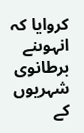کروایا کہ انہوںنے برطانوی شہریوں کے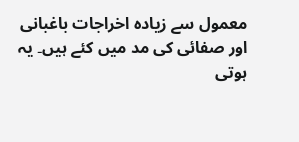معمول سے زیادہ اخراجات باغبانی اور صفائی کی مد میں کئے ہیں۔ یہ ہوتی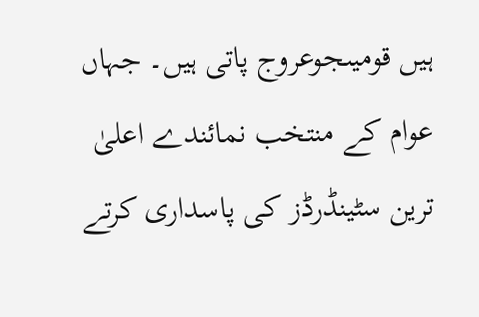ہیں قومیںجوعروج پاتی ہیں۔ جہاں عوام کے منتخب نمائندے اعلیٰ ترین سٹینڈرڈز کی پاسداری کرتے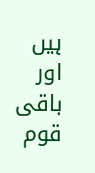ہیں اور باقی قوم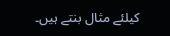کیلئے مثال بنتے ہیں۔